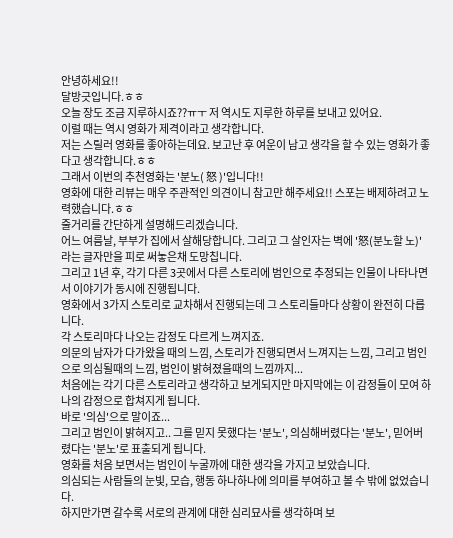안녕하세요!!
달방긋입니다.ㅎㅎ
오늘 장도 조금 지루하시죠??ㅠㅜ 저 역시도 지루한 하루를 보내고 있어요.
이럴 때는 역시 영화가 제격이라고 생각합니다.
저는 스릴러 영화를 좋아하는데요. 보고난 후 여운이 남고 생각을 할 수 있는 영화가 좋다고 생각합니다.ㅎㅎ
그래서 이번의 추천영화는 '분노( 怒 )'입니다!!
영화에 대한 리뷰는 매우 주관적인 의견이니 참고만 해주세요!! 스포는 배제하려고 노력했습니다.ㅎㅎ
줄거리를 간단하게 설명해드리겠습니다.
어느 여름날, 부부가 집에서 살해당합니다. 그리고 그 살인자는 벽에 '怒(분노할 노)'라는 글자만을 피로 써놓은채 도망칩니다.
그리고 1년 후, 각기 다른 3곳에서 다른 스토리에 범인으로 추정되는 인물이 나타나면서 이야기가 동시에 진행됩니다.
영화에서 3가지 스토리로 교차해서 진행되는데 그 스토리들마다 상황이 완전히 다릅니다.
각 스토리마다 나오는 감정도 다르게 느껴지죠.
의문의 남자가 다가왔을 때의 느낌, 스토리가 진행되면서 느껴지는 느낌, 그리고 범인으로 의심될때의 느낌, 범인이 밝혀졌을때의 느낌까지...
처음에는 각기 다른 스토리라고 생각하고 보게되지만 마지막에는 이 감정들이 모여 하나의 감정으로 합쳐지게 됩니다.
바로 '의심'으로 말이죠...
그리고 범인이 밝혀지고.. 그를 믿지 못했다는 '분노', 의심해버렸다는 '분노', 믿어버렸다는 '분노'로 표출되게 됩니다.
영화를 처음 보면서는 범인이 누굴까에 대한 생각을 가지고 보았습니다.
의심되는 사람들의 눈빛, 모습, 행동 하나하나에 의미를 부여하고 볼 수 밖에 없었습니다.
하지만가면 갈수록 서로의 관계에 대한 심리묘사를 생각하며 보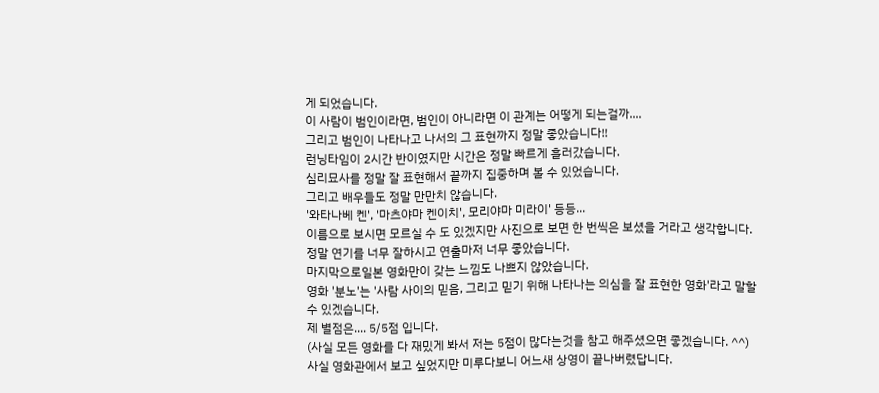게 되었습니다.
이 사람이 범인이라면, 범인이 아니라면 이 관계는 어떻게 되는걸까....
그리고 범인이 나타나고 나서의 그 표현까지 정말 좋았습니다!!
런닝타임이 2시간 반이였지만 시간은 정말 빠르게 흘러갔습니다.
심리묘사를 정말 잘 표현해서 끝까지 집중하며 볼 수 있었습니다.
그리고 배우들도 정말 만만치 않습니다.
'와타나베 켄', '마츠야마 켄이치', 모리야마 미라이' 등등...
이름으로 보시면 모르실 수 도 있겠지만 사진으로 보면 한 번씩은 보셨을 거라고 생각합니다.
정말 연기를 너무 잘하시고 연출마저 너무 좋았습니다.
마지막으로일본 영화만이 갖는 느낌도 나쁘지 않았습니다.
영화 '분노'는 '사람 사이의 믿음, 그리고 믿기 위해 나타나는 의심을 잘 표현한 영화'라고 말할 수 있겠습니다.
제 별점은.... 5/5점 입니다.
(사실 모든 영화를 다 재밌게 봐서 저는 5점이 많다는것을 참고 해주셨으면 좋겠습니다. ^^)
사실 영화관에서 보고 싶었지만 미루다보니 어느새 상영이 끝나버렸답니다.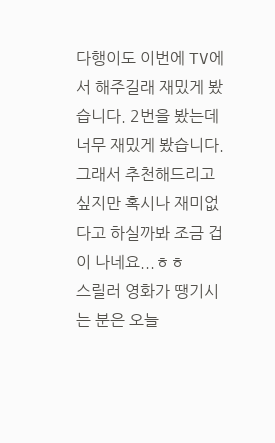다행이도 이번에 TV에서 해주길래 재밌게 봤습니다. 2번을 봤는데 너무 재밌게 봤습니다.
그래서 추천해드리고 싶지만 혹시나 재미없다고 하실까봐 조금 겁이 나네요...ㅎㅎ
스릴러 영화가 땡기시는 분은 오늘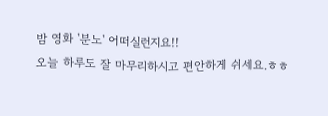밤 영화 '분노' 어떠실런지요!!
오늘 하루도 잘 마무리하시고 편안하게 쉬세요.ㅎㅎ